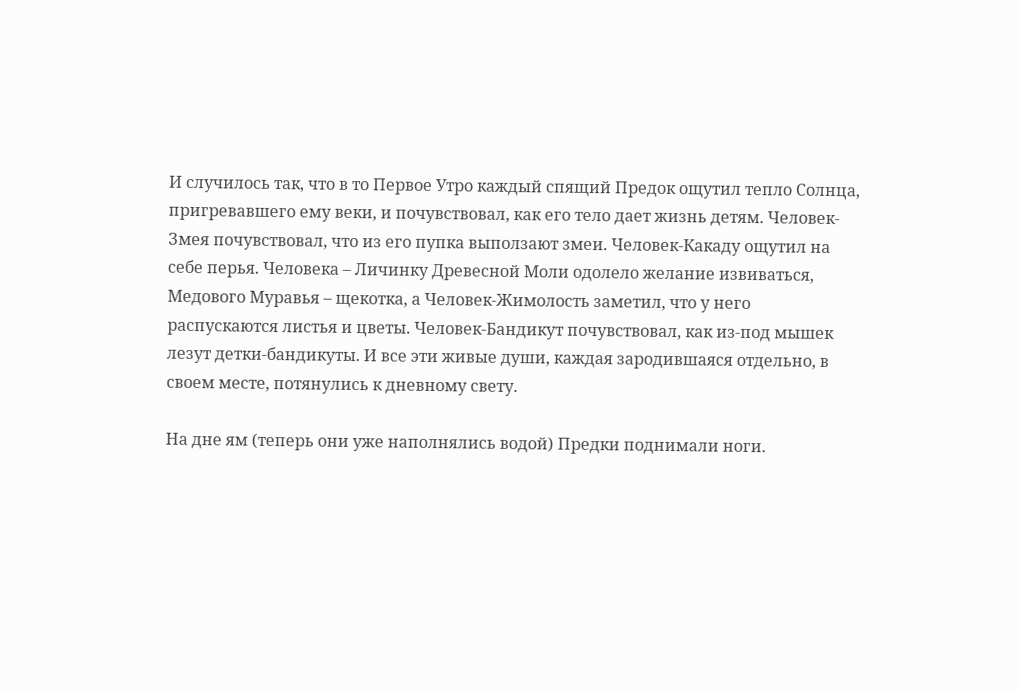И случилось так, что в то Первое Утро каждый спящий Предок ощутил тепло Солнца, пригревавшего ему веки, и почувствовал, как его тело дает жизнь детям. Человек-Змея почувствовал, что из его пупка выползают змеи. Человек-Какаду ощутил на себе перья. Человека – Личинку Древесной Моли одолело желание извиваться, Медового Муравья – щекотка, а Человек-Жимолость заметил, что у него распускаются листья и цветы. Человек-Бандикут почувствовал, как из-под мышек лезут детки-бандикуты. И все эти живые души, каждая зародившаяся отдельно, в своем месте, потянулись к дневному свету.

На дне ям (теперь они уже наполнялись водой) Предки поднимали ноги.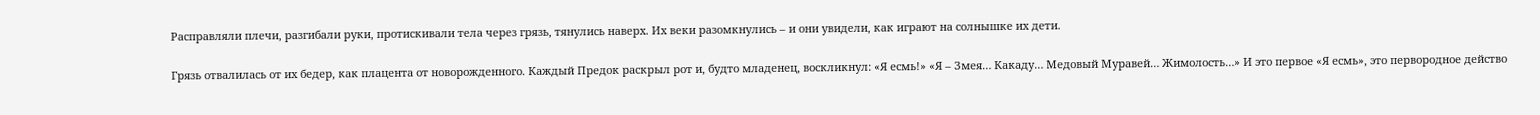Расправляли плечи, разгибали руки, протискивали тела через грязь, тянулись наверх. Их веки разомкнулись – и они увидели, как играют на солнышке их дети.

Грязь отвалилась от их бедер, как плацента от новорожденного. Каждый Предок раскрыл рот и, будто младенец, воскликнул: «Я есмь!» «Я – Змея… Какаду… Медовый Муравей… Жимолость…» И это первое «Я есмь», это первородное действо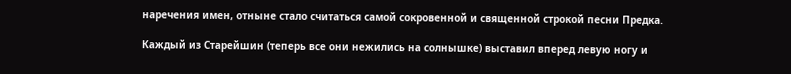наречения имен, отныне стало считаться самой сокровенной и священной строкой песни Предка.

Каждый из Старейшин (теперь все они нежились на солнышке) выставил вперед левую ногу и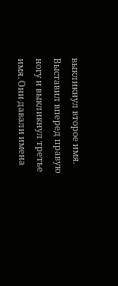выкликнул второе имя. Выставил вперед правую ногу и выкликнул третье имя. Они давали имена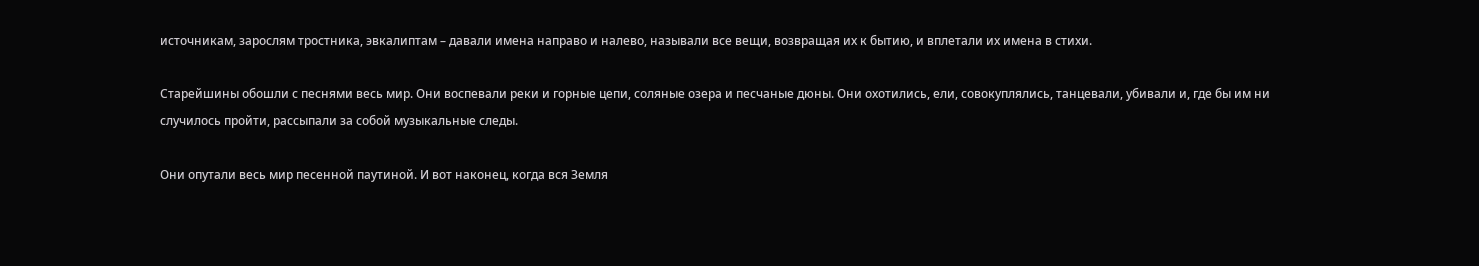источникам, зарослям тростника, эвкалиптам – давали имена направо и налево, называли все вещи, возвращая их к бытию, и вплетали их имена в стихи.

Старейшины обошли с песнями весь мир. Они воспевали реки и горные цепи, соляные озера и песчаные дюны. Они охотились, ели, совокуплялись, танцевали, убивали и, где бы им ни случилось пройти, рассыпали за собой музыкальные следы.

Они опутали весь мир песенной паутиной. И вот наконец, когда вся Земля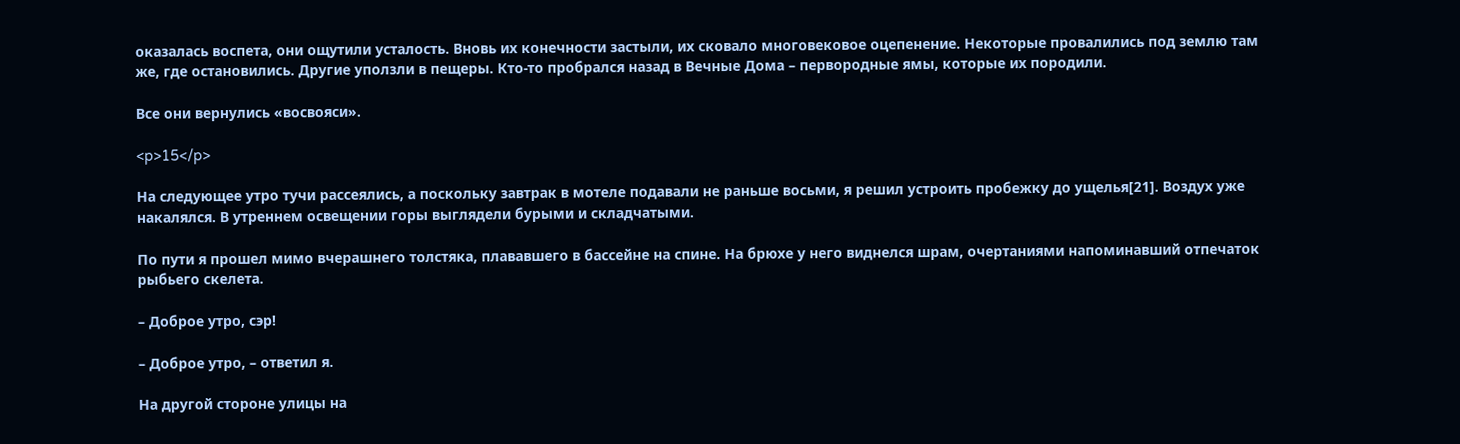оказалась воспета, они ощутили усталость. Вновь их конечности застыли, их сковало многовековое оцепенение. Некоторые провалились под землю там же, где остановились. Другие уползли в пещеры. Кто-то пробрался назад в Вечные Дома – первородные ямы, которые их породили.

Все они вернулись «восвояси».

<p>15</p>

На следующее утро тучи рассеялись, а поскольку завтрак в мотеле подавали не раньше восьми, я решил устроить пробежку до ущелья[21]. Воздух уже накалялся. В утреннем освещении горы выглядели бурыми и складчатыми.

По пути я прошел мимо вчерашнего толстяка, плававшего в бассейне на спине. На брюхе у него виднелся шрам, очертаниями напоминавший отпечаток рыбьего скелета.

– Доброе утро, сэр!

– Доброе утро, – ответил я.

На другой стороне улицы на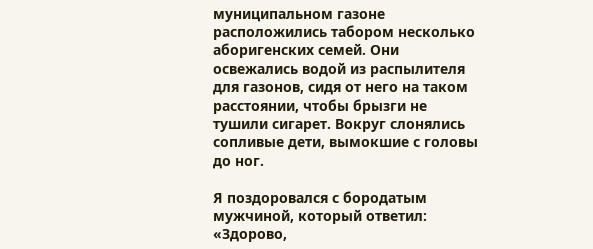муниципальном газоне расположились табором несколько аборигенских семей. Они освежались водой из распылителя для газонов, сидя от него на таком расстоянии, чтобы брызги не тушили сигарет. Вокруг слонялись сопливые дети, вымокшие с головы до ног.

Я поздоровался с бородатым мужчиной, который ответил: «Здорово,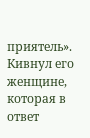приятель». Кивнул его женщине, которая в ответ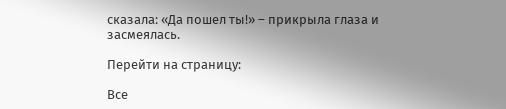сказала: «Да пошел ты!» – прикрыла глаза и засмеялась.

Перейти на страницу:

Все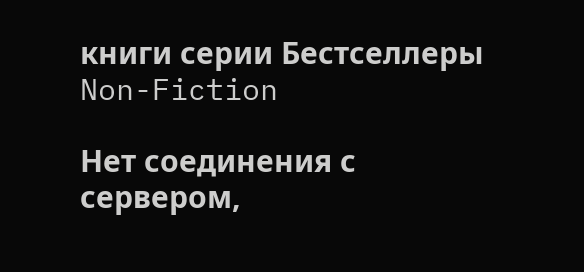книги серии Бестселлеры Non-Fiction

Нет соединения с сервером,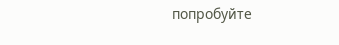попробуйте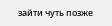зайти чуть позже